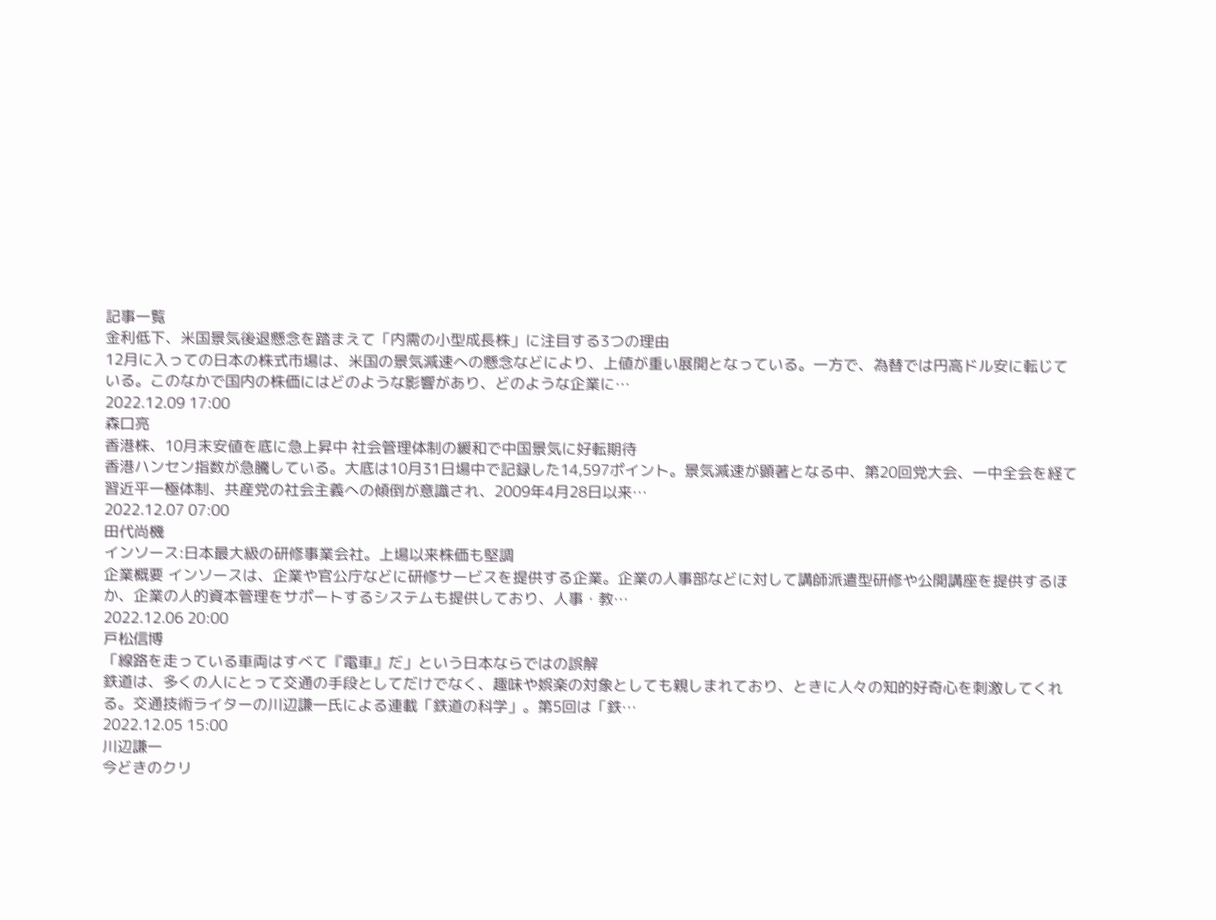記事一覧
金利低下、米国景気後退懸念を踏まえて「内需の小型成長株」に注目する3つの理由
12月に入っての日本の株式市場は、米国の景気減速への懸念などにより、上値が重い展開となっている。一方で、為替では円高ドル安に転じている。このなかで国内の株価にはどのような影響があり、どのような企業に…
2022.12.09 17:00
森口亮
香港株、10月末安値を底に急上昇中 社会管理体制の緩和で中国景気に好転期待
香港ハンセン指数が急騰している。大底は10月31日場中で記録した14,597ポイント。景気減速が顕著となる中、第20回党大会、一中全会を経て習近平一極体制、共産党の社会主義への傾倒が意識され、2009年4月28日以来…
2022.12.07 07:00
田代尚機
インソース:日本最大級の研修事業会社。上場以来株価も堅調
企業概要 インソースは、企業や官公庁などに研修サービスを提供する企業。企業の人事部などに対して講師派遣型研修や公開講座を提供するほか、企業の人的資本管理をサポートするシステムも提供しており、人事・教…
2022.12.06 20:00
戸松信博
「線路を走っている車両はすべて『電車』だ」という日本ならではの誤解
鉄道は、多くの人にとって交通の手段としてだけでなく、趣味や娯楽の対象としても親しまれており、ときに人々の知的好奇心を刺激してくれる。交通技術ライターの川辺謙一氏による連載「鉄道の科学」。第5回は「鉄…
2022.12.05 15:00
川辺謙一
今どきのクリ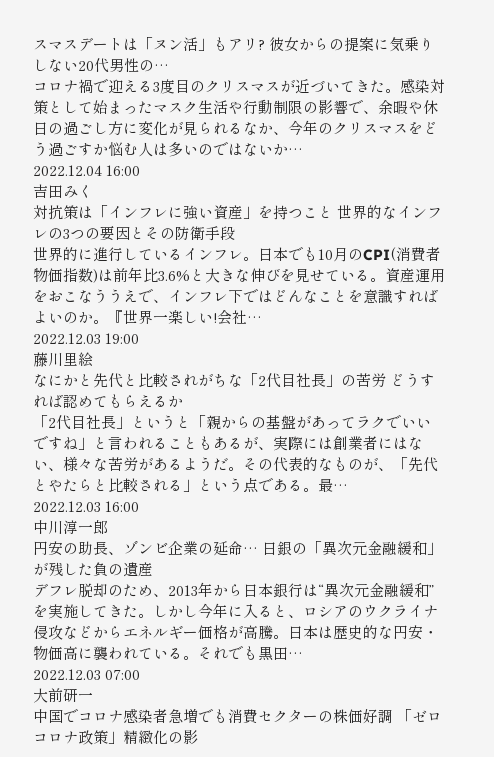スマスデートは「ヌン活」もアリ? 彼女からの提案に気乗りしない20代男性の…
コロナ禍で迎える3度目のクリスマスが近づいてきた。感染対策として始まったマスク生活や行動制限の影響で、余暇や休日の過ごし方に変化が見られるなか、今年のクリスマスをどう過ごすか悩む人は多いのではないか…
2022.12.04 16:00
吉田みく
対抗策は「インフレに強い資産」を持つこと 世界的なインフレの3つの要因とその防衛手段
世界的に進行しているインフレ。日本でも10月のCPI(消費者物価指数)は前年比3.6%と大きな伸びを見せている。資産運用をおこなううえで、インフレ下ではどんなことを意識すればよいのか。『世界一楽しい!会社…
2022.12.03 19:00
藤川里絵
なにかと先代と比較されがちな「2代目社長」の苦労 どうすれば認めてもらえるか
「2代目社長」というと「親からの基盤があってラクでいいですね」と言われることもあるが、実際には創業者にはない、様々な苦労があるようだ。その代表的なものが、「先代とやたらと比較される」という点である。最…
2022.12.03 16:00
中川淳一郎
円安の助長、ゾンビ企業の延命… 日銀の「異次元金融緩和」が残した負の遺産
デフレ脱却のため、2013年から日本銀行は“異次元金融緩和”を実施してきた。しかし今年に入ると、ロシアのウクライナ侵攻などからエネルギー価格が高騰。日本は歴史的な円安・物価高に襲われている。それでも黒田…
2022.12.03 07:00
大前研一
中国でコロナ感染者急増でも消費セクターの株価好調 「ゼロコロナ政策」精緻化の影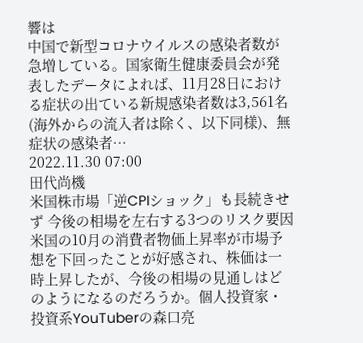響は
中国で新型コロナウイルスの感染者数が急増している。国家衛生健康委員会が発表したデータによれば、11月28日における症状の出ている新規感染者数は3,561名(海外からの流入者は除く、以下同様)、無症状の感染者…
2022.11.30 07:00
田代尚機
米国株市場「逆CPIショック」も長続きせず 今後の相場を左右する3つのリスク要因
米国の10月の消費者物価上昇率が市場予想を下回ったことが好感され、株価は一時上昇したが、今後の相場の見通しはどのようになるのだろうか。個人投資家・投資系YouTuberの森口亮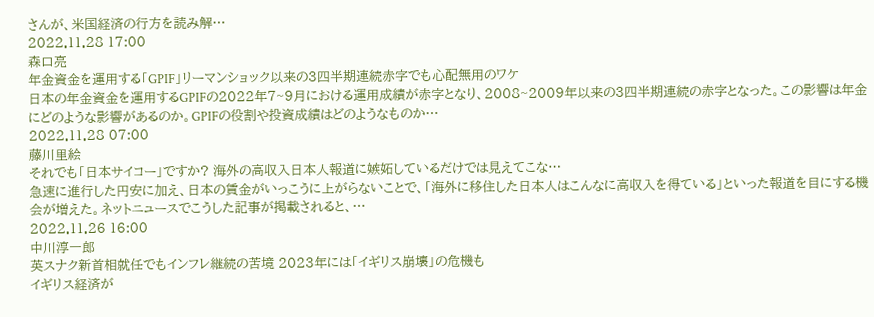さんが、米国経済の行方を読み解…
2022.11.28 17:00
森口亮
年金資金を運用する「GPIF」リーマンショック以来の3四半期連続赤字でも心配無用のワケ
日本の年金資金を運用するGPIFの2022年7~9月における運用成績が赤字となり、2008~2009年以来の3四半期連続の赤字となった。この影響は年金にどのような影響があるのか。GPIFの役割や投資成績はどのようなものか…
2022.11.28 07:00
藤川里絵
それでも「日本サイコー」ですか? 海外の高収入日本人報道に嫉妬しているだけでは見えてこな…
急速に進行した円安に加え、日本の賃金がいっこうに上がらないことで、「海外に移住した日本人はこんなに高収入を得ている」といった報道を目にする機会が増えた。ネットニュースでこうした記事が掲載されると、…
2022.11.26 16:00
中川淳一郎
英スナク新首相就任でもインフレ継続の苦境 2023年には「イギリス崩壊」の危機も
イギリス経済が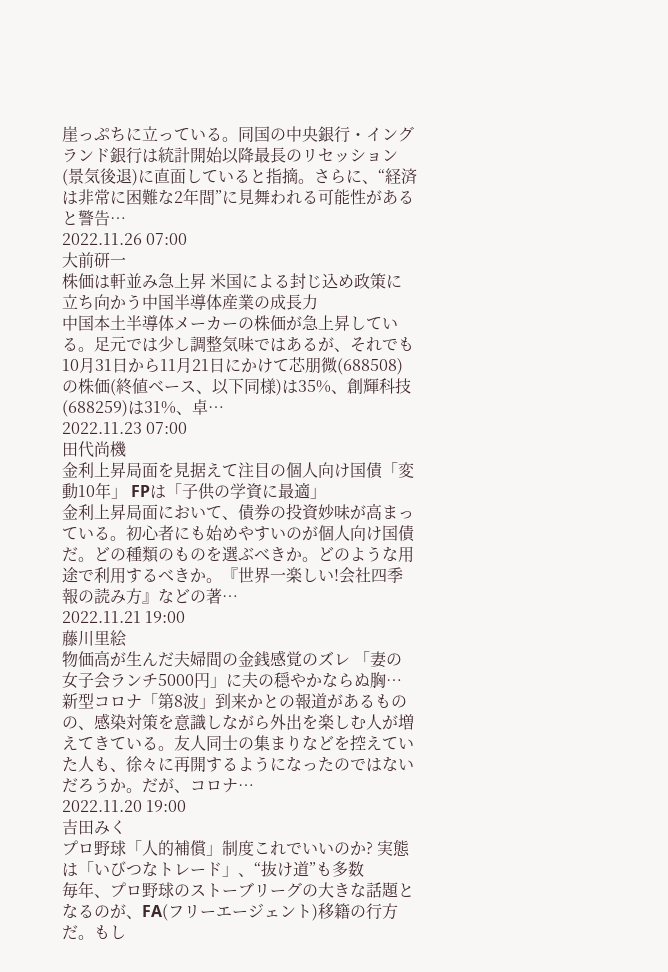崖っぷちに立っている。同国の中央銀行・イングランド銀行は統計開始以降最長のリセッション(景気後退)に直面していると指摘。さらに、“経済は非常に困難な2年間”に見舞われる可能性があると警告…
2022.11.26 07:00
大前研一
株価は軒並み急上昇 米国による封じ込め政策に立ち向かう中国半導体産業の成長力
中国本土半導体メーカーの株価が急上昇している。足元では少し調整気味ではあるが、それでも10月31日から11月21日にかけて芯朋微(688508)の株価(終値ベース、以下同様)は35%、創輝科技(688259)は31%、卓…
2022.11.23 07:00
田代尚機
金利上昇局面を見据えて注目の個人向け国債「変動10年」 FPは「子供の学資に最適」
金利上昇局面において、債券の投資妙味が高まっている。初心者にも始めやすいのが個人向け国債だ。どの種類のものを選ぶべきか。どのような用途で利用するべきか。『世界一楽しい!会社四季報の読み方』などの著…
2022.11.21 19:00
藤川里絵
物価高が生んだ夫婦間の金銭感覚のズレ 「妻の女子会ランチ5000円」に夫の穏やかならぬ胸…
新型コロナ「第8波」到来かとの報道があるものの、感染対策を意識しながら外出を楽しむ人が増えてきている。友人同士の集まりなどを控えていた人も、徐々に再開するようになったのではないだろうか。だが、コロナ…
2022.11.20 19:00
吉田みく
プロ野球「人的補償」制度これでいいのか? 実態は「いびつなトレード」、“抜け道”も多数
毎年、プロ野球のストーブリーグの大きな話題となるのが、FA(フリーエージェント)移籍の行方だ。もし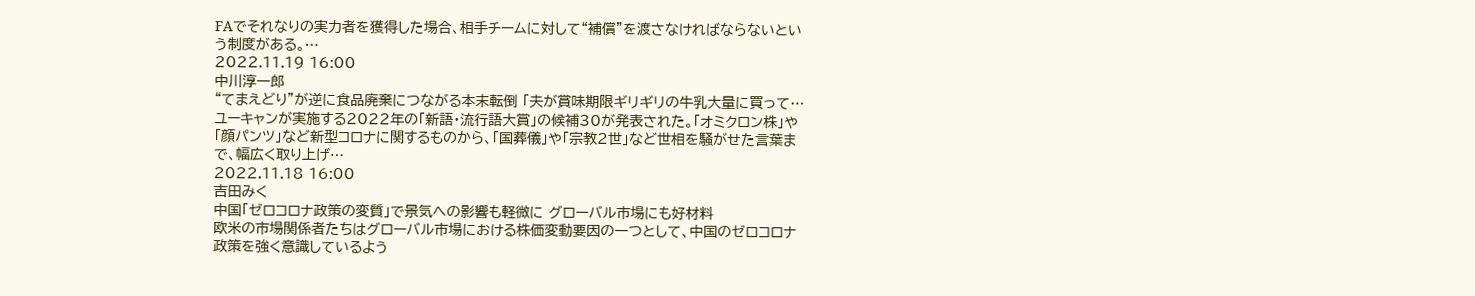FAでそれなりの実力者を獲得した場合、相手チームに対して“補償”を渡さなければならないという制度がある。…
2022.11.19 16:00
中川淳一郎
“てまえどり”が逆に食品廃棄につながる本末転倒 「夫が賞味期限ギリギリの牛乳大量に買って…
ユーキャンが実施する2022年の「新語・流行語大賞」の候補30が発表された。「オミクロン株」や「顔パンツ」など新型コロナに関するものから、「国葬儀」や「宗教2世」など世相を騒がせた言葉まで、幅広く取り上げ…
2022.11.18 16:00
吉田みく
中国「ゼロコロナ政策の変質」で景気への影響も軽微に グローバル市場にも好材料
欧米の市場関係者たちはグローバル市場における株価変動要因の一つとして、中国のゼロコロナ政策を強く意識しているよう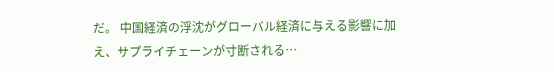だ。 中国経済の浮沈がグローバル経済に与える影響に加え、サプライチェーンが寸断される…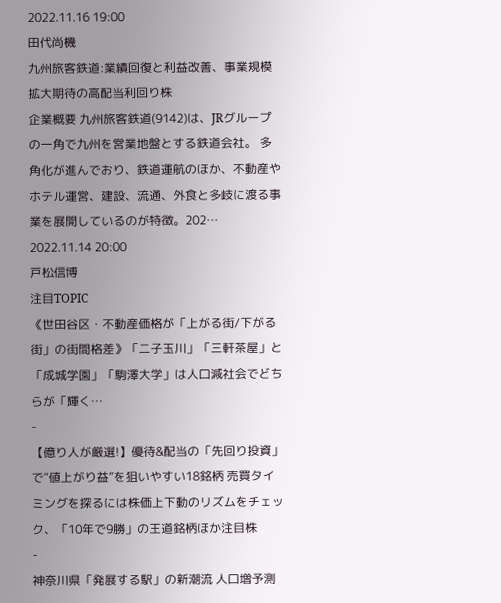2022.11.16 19:00
田代尚機
九州旅客鉄道:業績回復と利益改善、事業規模拡大期待の高配当利回り株
企業概要 九州旅客鉄道(9142)は、JRグループの一角で九州を営業地盤とする鉄道会社。 多角化が進んでおり、鉄道運航のほか、不動産やホテル運営、建設、流通、外食と多岐に渡る事業を展開しているのが特徴。202…
2022.11.14 20:00
戸松信博
注目TOPIC
《世田谷区・不動産価格が「上がる街/下がる街」の街間格差》「二子玉川」「三軒茶屋」と「成城学園」「駒澤大学」は人口減社会でどちらが「輝く…
-
【億り人が厳選!】優待&配当の「先回り投資」で“値上がり益”を狙いやすい18銘柄 売買タイミングを探るには株価上下動のリズムをチェック、「10年で9勝」の王道銘柄ほか注目株
-
神奈川県「発展する駅」の新潮流 人口増予測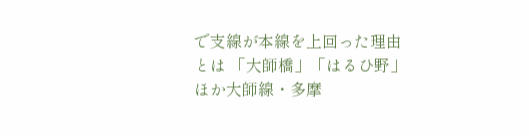で支線が本線を上回った理由とは 「大師橋」「はるひ野」ほか大師線・多摩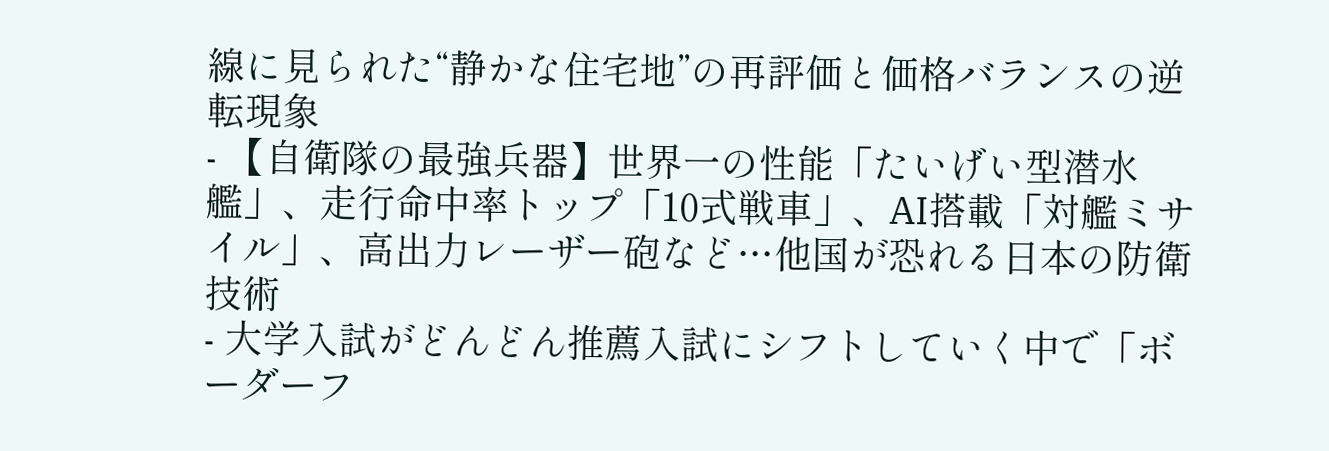線に見られた“静かな住宅地”の再評価と価格バランスの逆転現象
- 【自衛隊の最強兵器】世界一の性能「たいげい型潜水艦」、走行命中率トップ「10式戦車」、AI搭載「対艦ミサイル」、高出力レーザー砲など…他国が恐れる日本の防衛技術
- 大学入試がどんどん推薦入試にシフトしていく中で「ボーダーフ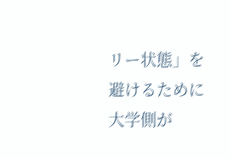リー状態」を避けるために大学側が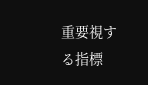重要視する指標